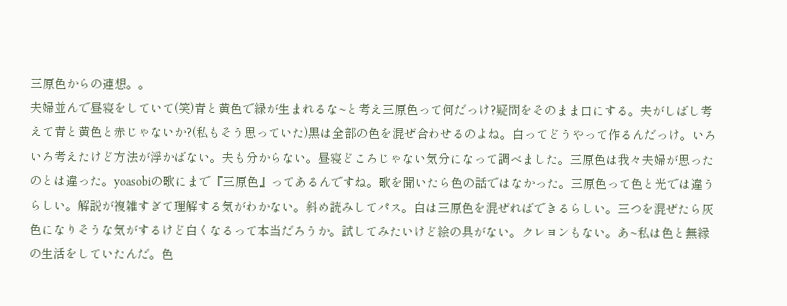三原色からの連想。。
夫婦並んで昼寝をしていて(笑)青と黄色で緑が生まれるな~と考え三原色って何だっけ?疑問をそのまま口にする。夫がしばし考えて青と黄色と赤じゃないか?(私もそう思っていた)黒は全部の色を混ぜ合わせるのよね。白ってどうやって作るんだっけ。いろいろ考えたけど方法が浮かばない。夫も分からない。昼寝どころじゃない気分になって調べました。三原色は我々夫婦が思ったのとは違った。yoasobiの歌にまで『三原色』ってあるんですね。歌を聞いたら色の話ではなかった。三原色って色と光では違うらしい。解説が複雑すぎて理解する気がわかない。斜め読みしてパス。白は三原色を混ぜればできるらしい。三つを混ぜたら灰色になりそうな気がするけど白くなるって本当だろうか。試してみたいけど絵の具がない。クレヨンもない。あ~私は色と無縁の生活をしていたんだ。色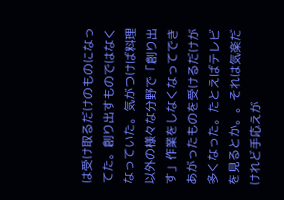は受け取るだけのものになってた。創り出すものではなくなっていた。気がつけば料理以外の様々な分野で「創り出す」作業をしなくなってできあがったものを受けるだけが多くなった。たとえばテレビを見るとか。。それは気楽だけれど手応えが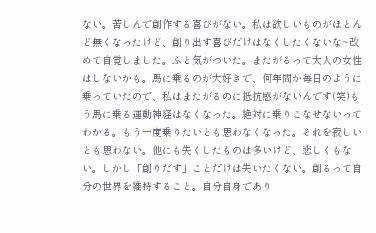ない。苦しんで創作する喜びがない。私は欲しいものがほとんど無くなったけど、創り出す喜びだけはなくしたくないな~改めて自覚しました。ふと気がついた。またがるって大人の女性はしないかも。馬に乗るのが大好きで、何年間か毎日のように乗っていたので、私はまたがるのに抵抗感がないんです(笑)もう馬に乗る運動神経はなくなった。絶対に乗りこなせないってわかる。もう一度乗りたいとも思わなくなった。それを寂しいとも思わない。他にも失くしたものは多いけど、悲しくもない。しかし「創りだす」ことだけは失いたくない。創るって自分の世界を維持すること。自分自身であり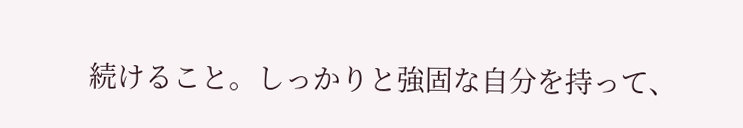続けること。しっかりと強固な自分を持って、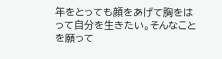年をとっても顔をあげて胸をはって自分を生きたい。そんなことを願って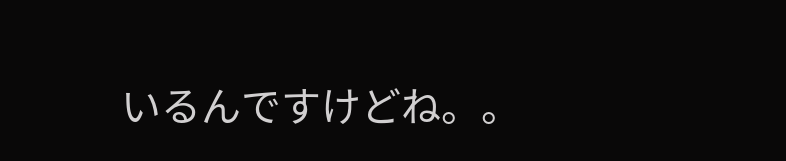いるんですけどね。。